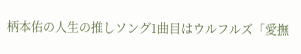柄本佑の人生の推しソング1曲目はウルフルズ「愛撫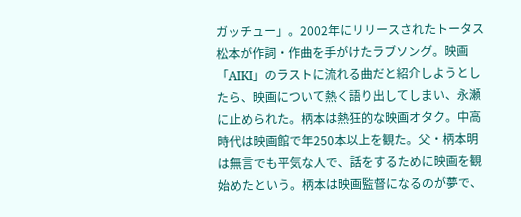ガッチュー」。2002年にリリースされたトータス松本が作詞・作曲を手がけたラブソング。映画「AIKI」のラストに流れる曲だと紹介しようとしたら、映画について熱く語り出してしまい、永瀬に止められた。柄本は熱狂的な映画オタク。中高時代は映画館で年250本以上を観た。父・柄本明は無言でも平気な人で、話をするために映画を観始めたという。柄本は映画監督になるのが夢で、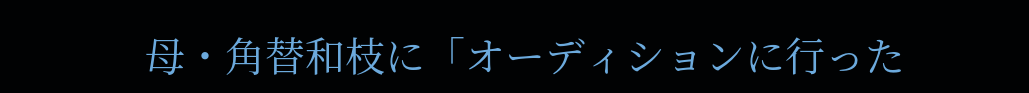母・角替和枝に「オーディションに行った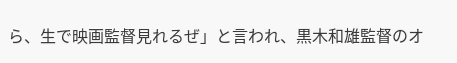ら、生で映画監督見れるぜ」と言われ、黒木和雄監督のオ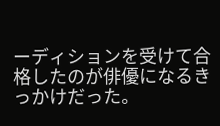ーディションを受けて合格したのが俳優になるきっかけだった。